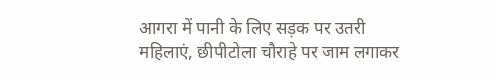आगरा में पानी के लिए सड़क पर उतरी महिलाएं, छीपीटोला चौराहे पर जाम लगाकर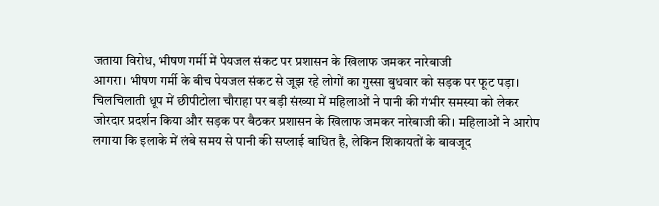जताया विरोध, भीषण गर्मी में पेयजल संकट पर प्रशासन के खिलाफ जमकर नारेबाजी
आगरा। भीषण गर्मी के बीच पेयजल संकट से जूझ रहे लोगों का गुस्सा बुधवार को सड़क पर फूट पड़ा। चिलचिलाती धूप में छीपीटोला चौराहा पर बड़ी संख्या में महिलाओं ने पानी की गंभीर समस्या को लेकर जोरदार प्रदर्शन किया और सड़क पर बैठकर प्रशासन के खिलाफ जमकर नारेबाजी की। महिलाओं ने आरोप लगाया कि इलाके में लंबे समय से पानी की सप्लाई बाधित है, लेकिन शिकायतों के बावजूद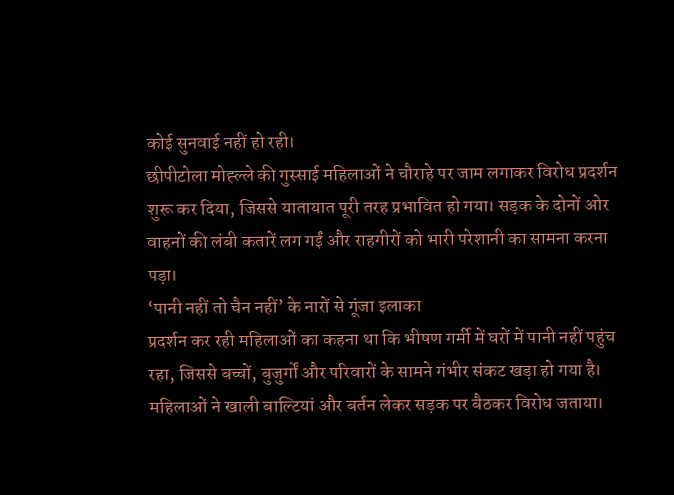कोई सुनवाई नहीं हो रही।
छीपीटोला मोह्ल्ले की गुस्साई महिलाओं ने चौराहे पर जाम लगाकर विरोध प्रदर्शन शुरू कर दिया, जिससे यातायात पूरी तरह प्रभावित हो गया। सड़क के दोनों ओर वाहनों की लंबी कतारें लग गईं और राहगीरों को भारी परेशानी का सामना करना पड़ा।
‘पानी नहीं तो चैन नहीं’ के नारों से गूंजा इलाका
प्रदर्शन कर रही महिलाओं का कहना था कि भीषण गर्मी में घरों में पानी नहीं पहुंच रहा, जिससे बच्चों, बुजुर्गों और परिवारों के सामने गंभीर संकट खड़ा हो गया है। महिलाओं ने खाली बाल्टियां और बर्तन लेकर सड़क पर बैठकर विरोध जताया।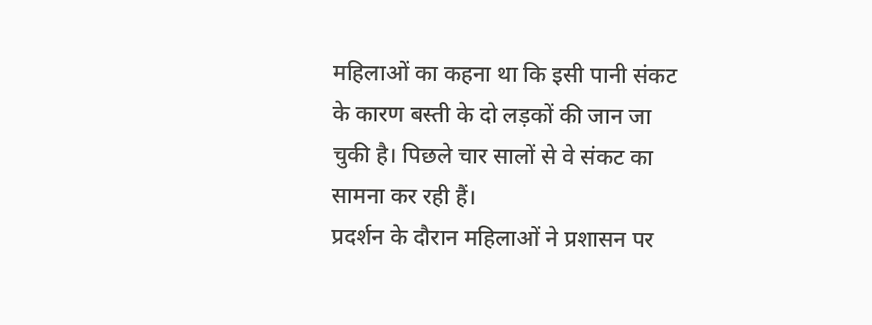महिलाओं का कहना था कि इसी पानी संकट के कारण बस्ती के दो लड़कों की जान जा चुकी है। पिछले चार सालों से वे संकट का सामना कर रही हैं।
प्रदर्शन के दौरान महिलाओं ने प्रशासन पर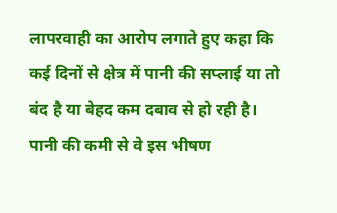लापरवाही का आरोप लगाते हुए कहा कि कई दिनों से क्षेत्र में पानी की सप्लाई या तो बंद है या बेहद कम दबाव से हो रही है। पानी की कमी से वे इस भीषण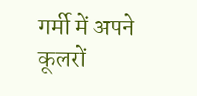गर्मी में अपने कूलरों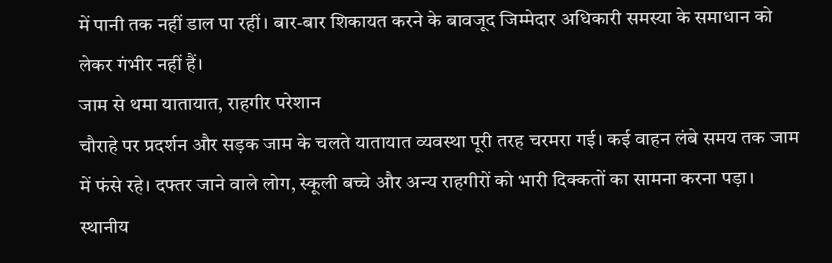में पानी तक नहीं डाल पा रहीं। बार-बार शिकायत करने के बावजूद जिम्मेदार अधिकारी समस्या के समाधान को लेकर गंभीर नहीं हैं।
जाम से थमा यातायात, राहगीर परेशान
चौराहे पर प्रदर्शन और सड़क जाम के चलते यातायात व्यवस्था पूरी तरह चरमरा गई। कई वाहन लंबे समय तक जाम में फंसे रहे। दफ्तर जाने वाले लोग, स्कूली बच्चे और अन्य राहगीरों को भारी दिक्कतों का सामना करना पड़ा।
स्थानीय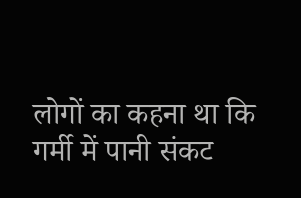लोगों का कहना था कि गर्मी में पानी संकट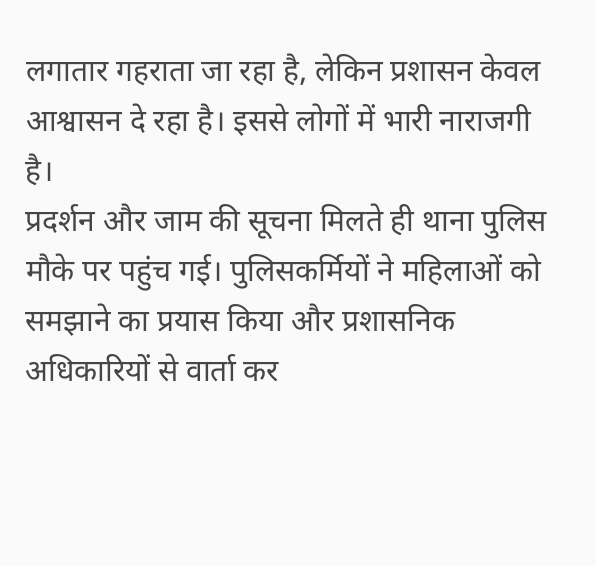लगातार गहराता जा रहा है, लेकिन प्रशासन केवल आश्वासन दे रहा है। इससे लोगों में भारी नाराजगी है।
प्रदर्शन और जाम की सूचना मिलते ही थाना पुलिस मौके पर पहुंच गई। पुलिसकर्मियों ने महिलाओं को समझाने का प्रयास किया और प्रशासनिक अधिकारियों से वार्ता कर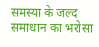समस्या के जल्द समाधान का भरोसा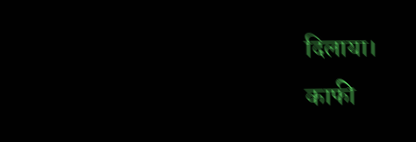दिलाया।
काफी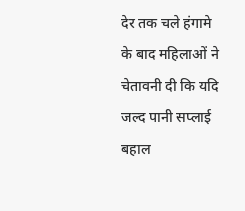देर तक चले हंगामे के बाद महिलाओं ने चेतावनी दी कि यदि जल्द पानी सप्लाई बहाल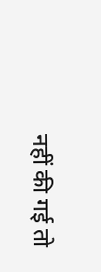नहीं की गई तो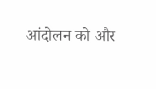आंदोलन को और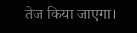तेज किया जाएगा।